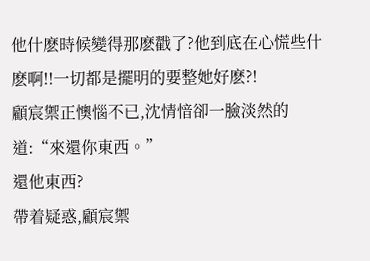他什麽時候變得那麽戳了?他到底在心慌些什麽啊!!一切都是擺明的要整她好麽?!
顧宸禦正懊惱不已,沈情愔卻一臉淡然的道:“來還你東西。”
還他東西?
帶着疑惑,顧宸禦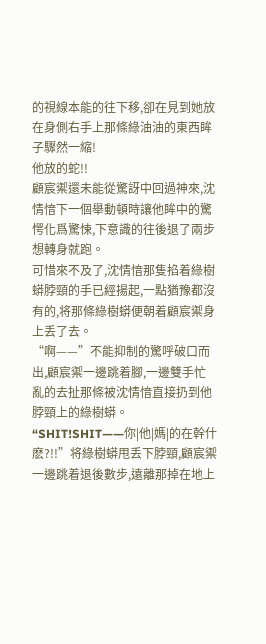的視線本能的往下移,卻在見到她放在身側右手上那條綠油油的東西眸子驟然一縮!
他放的蛇!!
顧宸禦還未能從驚訝中回過神來,沈情愔下一個舉動頓時讓他眸中的驚愕化爲驚悚,下意識的往後退了兩步想轉身就跑。
可惜來不及了,沈情愔那隻掐着綠樹蟒脖頸的手已經揚起,一點猶豫都沒有的,将那條綠樹蟒便朝着顧宸禦身上丢了去。
“啊——”不能抑制的驚呼破口而出,顧宸禦一邊跳着腳,一邊雙手忙亂的去扯那條被沈情愔直接扔到他脖頸上的綠樹蟒。
“SHIT!SHIT——你|他|媽|的在幹什麽?!!”将綠樹蟒甩丢下脖頸,顧宸禦一邊跳着退後數步,遠離那掉在地上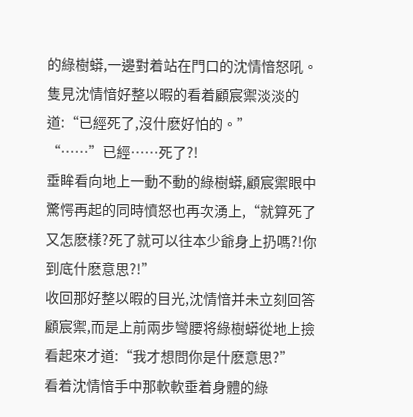的綠樹蟒,一邊對着站在門口的沈情愔怒吼。
隻見沈情愔好整以暇的看着顧宸禦淡淡的道:“已經死了,沒什麽好怕的。”
“……”已經……死了?!
垂眸看向地上一動不動的綠樹蟒,顧宸禦眼中驚愕再起的同時憤怒也再次湧上,“就算死了又怎麽樣?死了就可以往本少爺身上扔嗎?!你到底什麽意思?!”
收回那好整以暇的目光,沈情愔并未立刻回答顧宸禦,而是上前兩步彎腰将綠樹蟒從地上撿看起來才道:“我才想問你是什麽意思?”
看着沈情愔手中那軟軟垂着身體的綠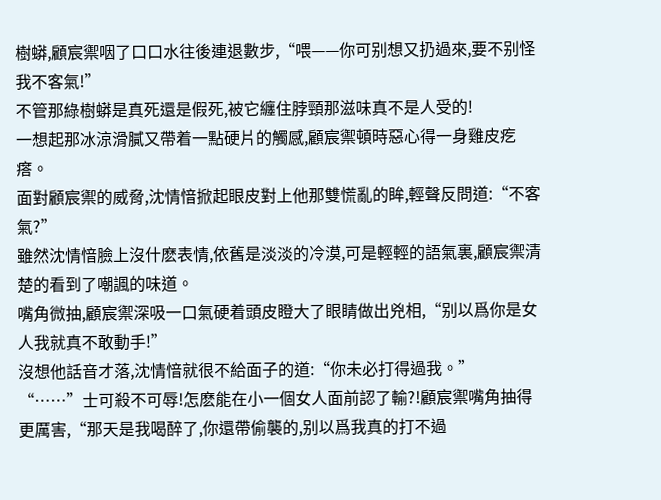樹蟒,顧宸禦咽了口口水往後連退數步,“喂——你可别想又扔過來,要不别怪我不客氣!”
不管那綠樹蟒是真死還是假死,被它纏住脖頸那滋味真不是人受的!
一想起那冰涼滑膩又帶着一點硬片的觸感,顧宸禦頓時惡心得一身雞皮疙瘩。
面對顧宸禦的威脅,沈情愔掀起眼皮對上他那雙慌亂的眸,輕聲反問道:“不客氣?”
雖然沈情愔臉上沒什麽表情,依舊是淡淡的冷漠,可是輕輕的語氣裏,顧宸禦清楚的看到了嘲諷的味道。
嘴角微抽,顧宸禦深吸一口氣硬着頭皮瞪大了眼睛做出兇相,“别以爲你是女人我就真不敢動手!”
沒想他話音才落,沈情愔就很不給面子的道:“你未必打得過我。”
“……”士可殺不可辱!怎麽能在小一個女人面前認了輸?!顧宸禦嘴角抽得更厲害,“那天是我喝醉了,你還帶偷襲的,别以爲我真的打不過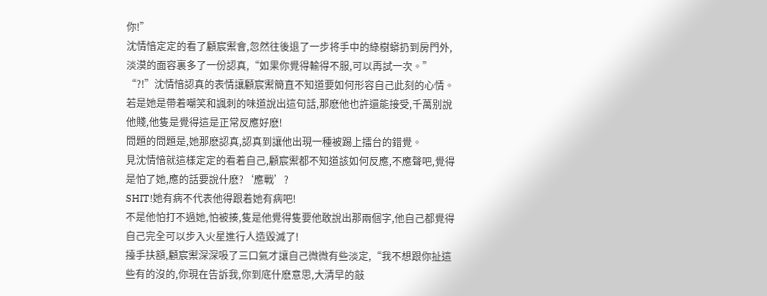你!”
沈情愔定定的看了顧宸禦會,忽然往後退了一步将手中的綠樹蟒扔到房門外,淡漠的面容裏多了一份認真,“如果你覺得輸得不服,可以再試一次。”
“?!”沈情愔認真的表情讓顧宸禦簡直不知道要如何形容自己此刻的心情。
若是她是帶着嘲笑和諷刺的味道說出這句話,那麽他也許還能接受,千萬别說他賤,他隻是覺得這是正常反應好麽!
問題的問題是,她那麽認真,認真到讓他出現一種被踢上擂台的錯覺。
見沈情愔就這樣定定的看着自己,顧宸禦都不知道該如何反應,不應聲吧,覺得是怕了她,應的話要說什麽?‘應戰’?
SHIT!她有病不代表他得跟着她有病吧!
不是他怕打不過她,怕被揍,隻是他覺得隻要他敢說出那兩個字,他自己都覺得自己完全可以步入火星進行人造毀滅了!
擡手扶額,顧宸禦深深吸了三口氣才讓自己微微有些淡定,“我不想跟你扯這些有的沒的,你現在告訴我,你到底什麽意思,大清早的敲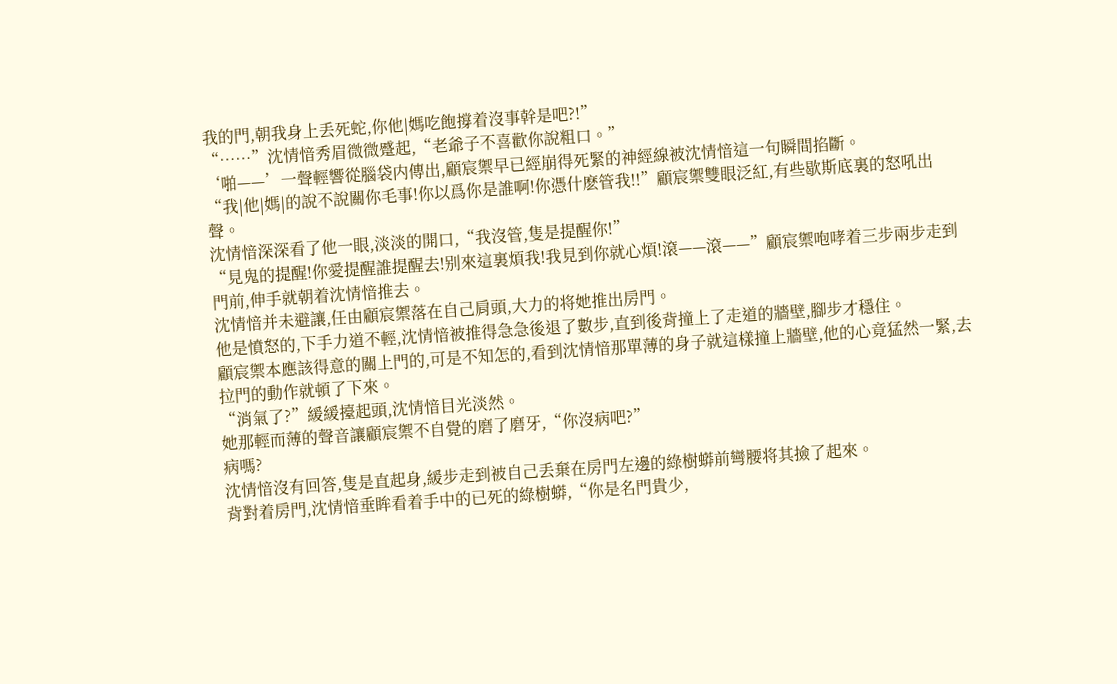我的門,朝我身上丢死蛇,你他|媽吃飽撐着沒事幹是吧?!”
“……”沈情愔秀眉微微蹙起,“老爺子不喜歡你說粗口。”
‘啪——’一聲輕響從腦袋内傳出,顧宸禦早已經崩得死緊的神經線被沈情愔這一句瞬間掐斷。
“我|他|媽|的說不說關你毛事!你以爲你是誰啊!你憑什麽管我!!”顧宸禦雙眼泛紅,有些歇斯底裏的怒吼出聲。
沈情愔深深看了他一眼,淡淡的開口,“我沒管,隻是提醒你!”
“見鬼的提醒!你愛提醒誰提醒去!别來這裏煩我!我見到你就心煩!滾——滾——”顧宸禦咆哮着三步兩步走到門前,伸手就朝着沈情愔推去。
沈情愔并未避讓,任由顧宸禦落在自己肩頭,大力的将她推出房門。
他是憤怒的,下手力道不輕,沈情愔被推得急急後退了數步,直到後背撞上了走道的牆壁,腳步才穩住。
顧宸禦本應該得意的關上門的,可是不知怎的,看到沈情愔那單薄的身子就這樣撞上牆壁,他的心竟猛然一緊,去拉門的動作就頓了下來。
“消氣了?”緩緩擡起頭,沈情愔目光淡然。
她那輕而薄的聲音讓顧宸禦不自覺的磨了磨牙,“你沒病吧?”
病嗎?
沈情愔沒有回答,隻是直起身,緩步走到被自己丢棄在房門左邊的綠樹蟒前彎腰将其撿了起來。
背對着房門,沈情愔垂眸看着手中的已死的綠樹蟒,“你是名門貴少,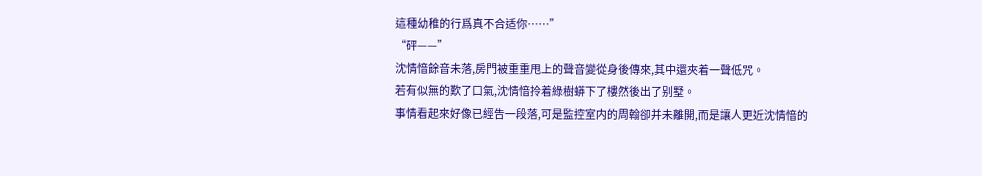這種幼稚的行爲真不合适你……”
“砰——”
沈情愔餘音未落,房門被重重甩上的聲音變從身後傳來,其中還夾着一聲低咒。
若有似無的歎了口氣,沈情愔拎着綠樹蟒下了樓然後出了别墅。
事情看起來好像已經告一段落,可是監控室内的周翰卻并未離開,而是讓人更近沈情愔的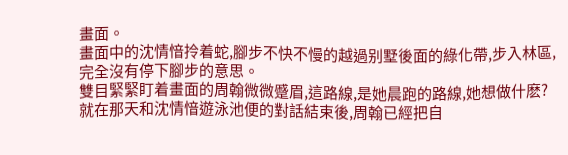畫面。
畫面中的沈情愔拎着蛇,腳步不快不慢的越過别墅後面的綠化帶,步入林區,完全沒有停下腳步的意思。
雙目緊緊盯着畫面的周翰微微蹙眉,這路線,是她晨跑的路線,她想做什麽?
就在那天和沈情愔遊泳池便的對話結束後,周翰已經把自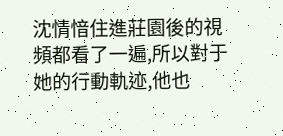沈情愔住進莊園後的視頻都看了一遍,所以對于她的行動軌迹,他也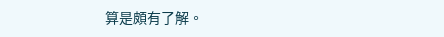算是頗有了解。